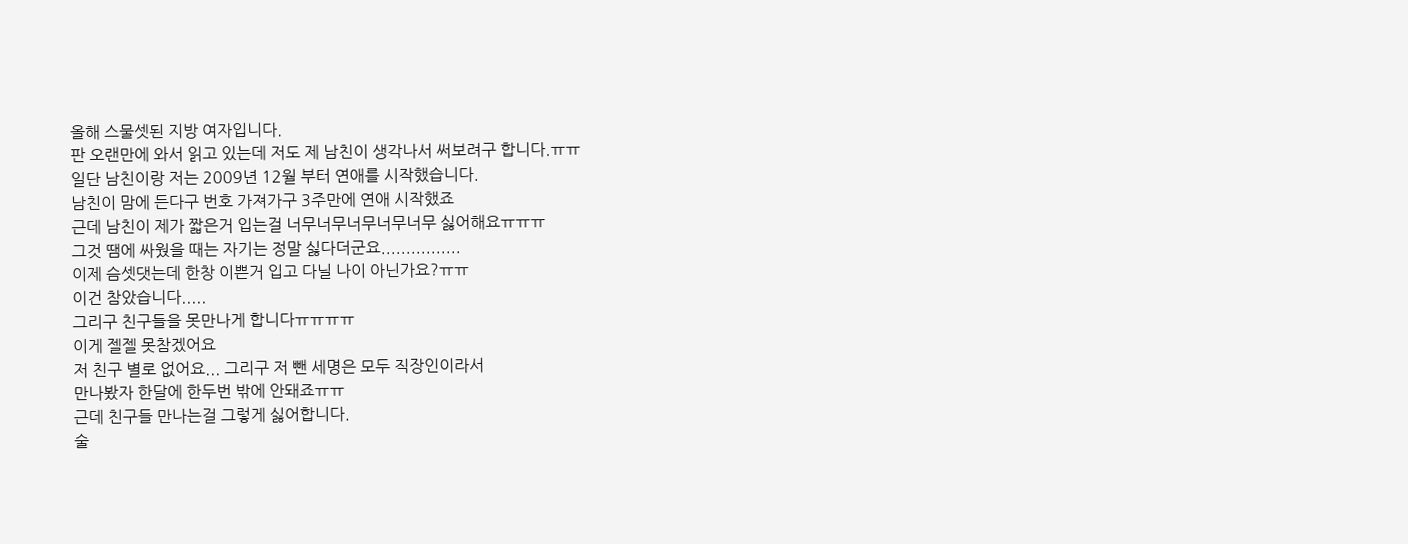올해 스물셋된 지방 여자입니다.
판 오랜만에 와서 읽고 있는데 저도 제 남친이 생각나서 써보려구 합니다.ㅠㅠ
일단 남친이랑 저는 2009년 12월 부터 연애를 시작했습니다.
남친이 맘에 든다구 번호 가져가구 3주만에 연애 시작했죠
근데 남친이 제가 짧은거 입는걸 너무너무너무너무너무 싫어해요ㅠㅠㅠ
그것 땜에 싸웠을 때는 자기는 정말 싫다더군요................
이제 슴셋댓는데 한창 이쁜거 입고 다닐 나이 아닌가요?ㅠㅠ
이건 참았습니다.....
그리구 친구들을 못만나게 합니다ㅠㅠㅠㅠ
이게 젤젤 못참겠어요
저 친구 별로 없어요... 그리구 저 뺀 세명은 모두 직장인이라서
만나봤자 한달에 한두번 밖에 안돼죠ㅠㅠ
근데 친구들 만나는걸 그렇게 싫어합니다.
술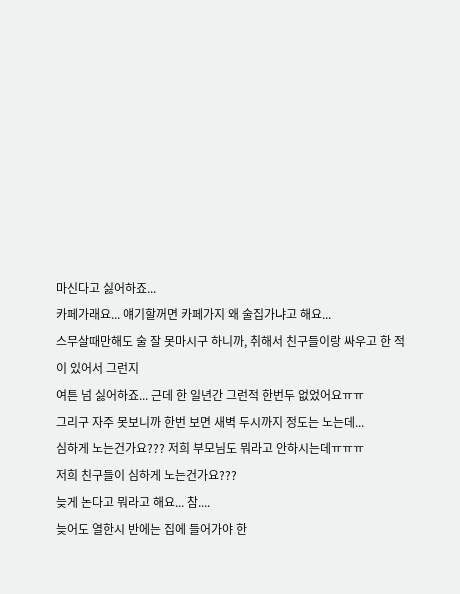마신다고 싫어하죠...
카페가래요... 얘기할꺼면 카페가지 왜 술집가냐고 해요...
스무살때만해도 술 잘 못마시구 하니까, 취해서 친구들이랑 싸우고 한 적이 있어서 그런지
여튼 넘 싫어하죠... 근데 한 일년간 그런적 한번두 없었어요ㅠㅠ
그리구 자주 못보니까 한번 보면 새벽 두시까지 정도는 노는데...
심하게 노는건가요??? 저희 부모님도 뭐라고 안하시는데ㅠㅠㅠ
저희 친구들이 심하게 노는건가요???
늦게 논다고 뭐라고 해요... 참....
늦어도 열한시 반에는 집에 들어가야 한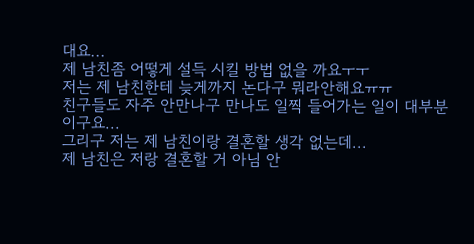대요...
제 남친좀 어떻게 설득 시킬 방법 없을 까요ㅜㅜ
저는 제 남친한테 늦게까지 논다구 뭐라안해요ㅠㅠ
친구들도 자주 안만나구 만나도 일찍 들어가는 일이 대부분이구요...
그리구 저는 제 남친이랑 결혼할 생각 없는데...
제 남친은 저랑 결혼할 거 아님 안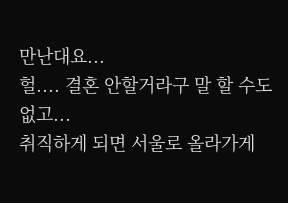만난대요...
헐.... 결혼 안할거라구 말 할 수도 없고...
취직하게 되면 서울로 올라가게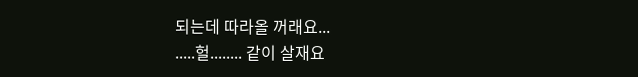되는데 따라올 꺼래요...
.....헐........ 같이 살재요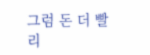그럼 돈 더 빨리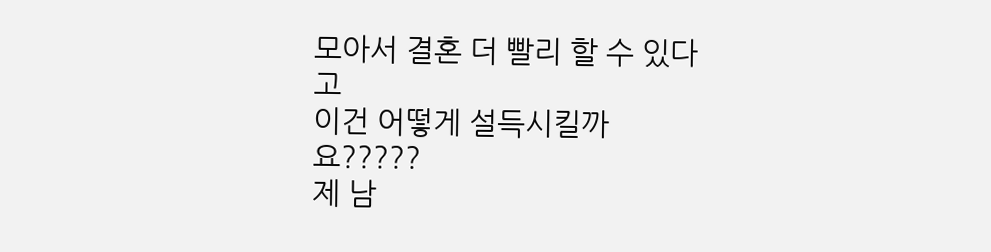모아서 결혼 더 빨리 할 수 있다고
이건 어떻게 설득시킬까요?????
제 남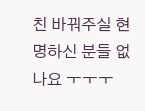친 바꿔주실 현명하신 분들 없나요 ㅜㅜㅜ